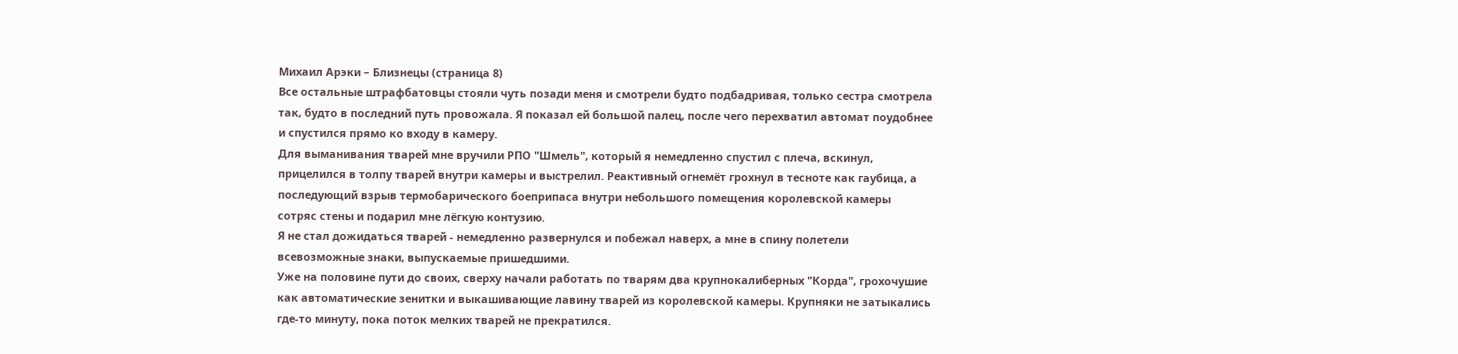Михаил Арэки – Близнецы (страница 8)
Все остальные штрафбатовцы стояли чуть позади меня и смотрели будто подбадривая, только сестра смотрела так, будто в последний путь провожала. Я показал ей большой палец, после чего перехватил автомат поудобнее и спустился прямо ко входу в камеру.
Для выманивания тварей мне вручили РПО "Шмель", который я немедленно спустил с плеча, вскинул, прицелился в толпу тварей внутри камеры и выстрелил. Реактивный огнемёт грохнул в тесноте как гаубица, а последующий взрыв термобарического боеприпаса внутри небольшого помещения королевской камеры сотряс стены и подарил мне лёгкую контузию.
Я не стал дожидаться тварей - немедленно развернулся и побежал наверх, а мне в спину полетели всевозможные знаки, выпускаемые пришедшими.
Уже на половине пути до своих, сверху начали работать по тварям два крупнокалиберных "Корда", грохочушие как автоматические зенитки и выкашивающие лавину тварей из королевской камеры. Крупняки не затыкались где-то минуту, пока поток мелких тварей не прекратился.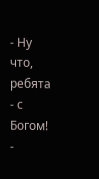- Ну что, ребята - с Богом! -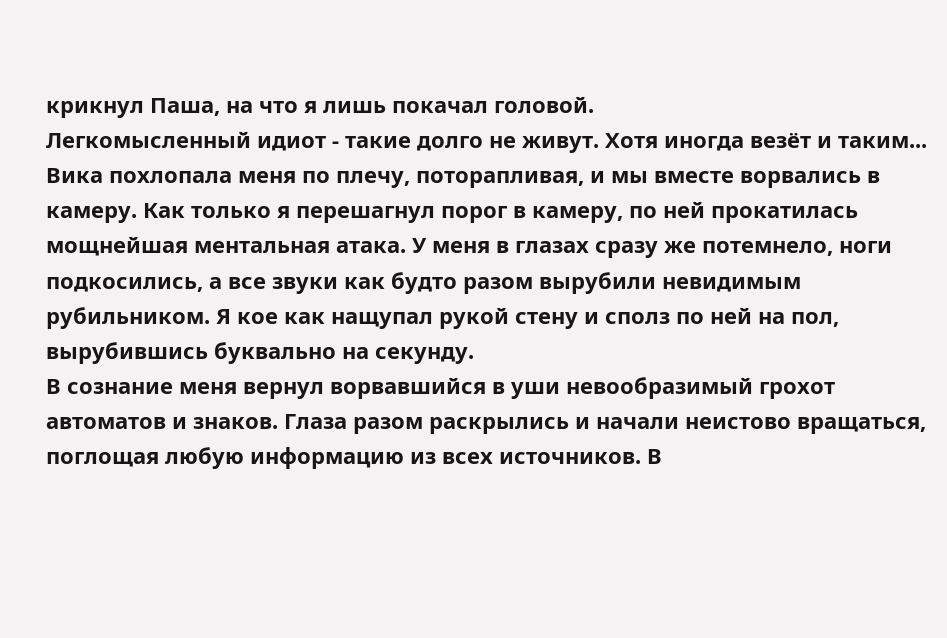крикнул Паша, на что я лишь покачал головой.
Легкомысленный идиот - такие долго не живут. Хотя иногда везёт и таким...
Вика похлопала меня по плечу, поторапливая, и мы вместе ворвались в камеру. Как только я перешагнул порог в камеру, по ней прокатилась мощнейшая ментальная атака. У меня в глазах сразу же потемнело, ноги подкосились, а все звуки как будто разом вырубили невидимым рубильником. Я кое как нащупал рукой стену и сполз по ней на пол, вырубившись буквально на секунду.
В сознание меня вернул ворвавшийся в уши невообразимый грохот автоматов и знаков. Глаза разом раскрылись и начали неистово вращаться, поглощая любую информацию из всех источников. В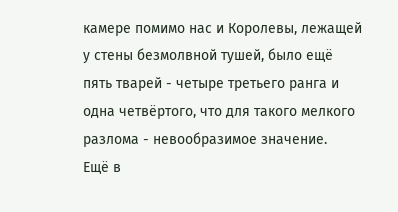камере помимо нас и Королевы, лежащей у стены безмолвной тушей, было ещё пять тварей - четыре третьего ранга и одна четвёртого, что для такого мелкого разлома - невообразимое значение.
Ещё в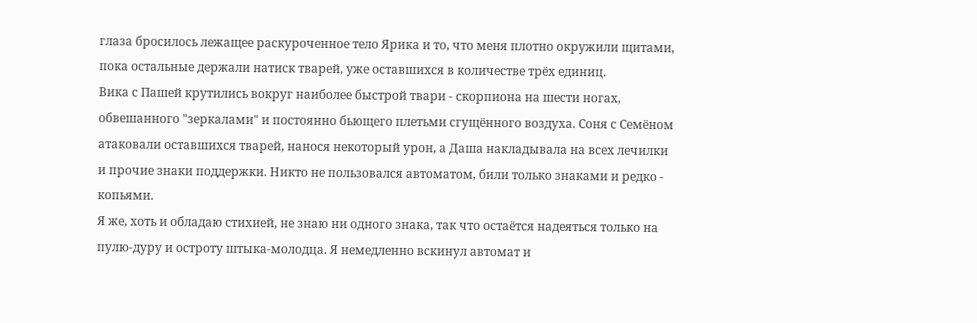глаза бросилось лежащее раскуроченное тело Ярика и то, что меня плотно окружили щитами, пока остальные держали натиск тварей, уже оставшихся в количестве трёх единиц.
Вика с Пашей крутились вокруг наиболее быстрой твари - скорпиона на шести ногах, обвешанного "зеркалами" и постоянно бьющего плетьми сгущённого воздуха. Соня с Семёном атаковали оставшихся тварей, нанося некоторый урон, а Даша накладывала на всех лечилки и прочие знаки поддержки. Никто не пользовался автоматом, били только знаками и редко - копьями.
Я же, хоть и обладаю стихией, не знаю ни одного знака, так что остаётся надеяться только на пулю-дуру и остроту штыка-молодца. Я немедленно вскинул автомат и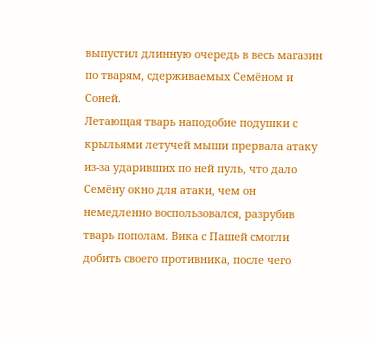выпустил длинную очередь в весь магазин по тварям, сдерживаемых Семёном и Соней.
Летающая тварь наподобие подушки с крыльями летучей мыши прервала атаку из-за ударивших по ней пуль, что дало Семёну окно для атаки, чем он немедленно воспользовался, разрубив тварь пополам. Вика с Пашей смогли добить своего противника, после чего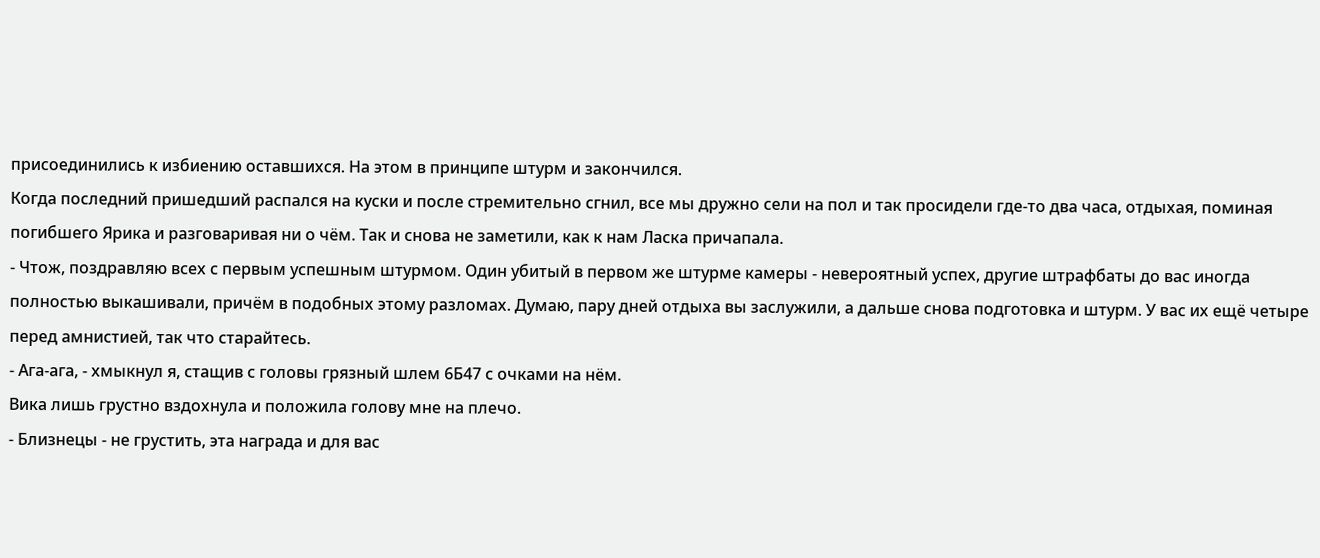присоединились к избиению оставшихся. На этом в принципе штурм и закончился.
Когда последний пришедший распался на куски и после стремительно сгнил, все мы дружно сели на пол и так просидели где-то два часа, отдыхая, поминая погибшего Ярика и разговаривая ни о чём. Так и снова не заметили, как к нам Ласка причапала.
- Чтож, поздравляю всех с первым успешным штурмом. Один убитый в первом же штурме камеры - невероятный успех, другие штрафбаты до вас иногда полностью выкашивали, причём в подобных этому разломах. Думаю, пару дней отдыха вы заслужили, а дальше снова подготовка и штурм. У вас их ещё четыре перед амнистией, так что старайтесь.
- Ага-ага, - хмыкнул я, стащив с головы грязный шлем 6Б47 с очками на нём.
Вика лишь грустно вздохнула и положила голову мне на плечо.
- Близнецы - не грустить, эта награда и для вас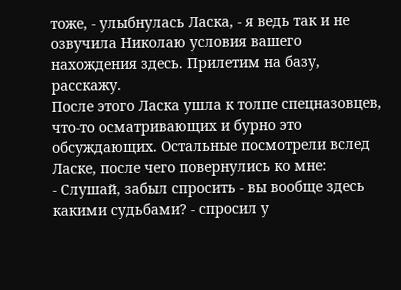тоже, - улыбнулась Ласка, - я ведь так и не озвучила Николаю условия вашего нахождения здесь. Прилетим на базу, расскажу.
После этого Ласка ушла к толпе спецназовцев, что-то осматривающих и бурно это обсуждающих. Остальные посмотрели вслед Ласке, после чего повернулись ко мне:
- Слушай, забыл спросить - вы вообще здесь какими судьбами? - спросил у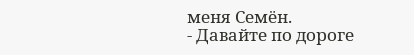меня Семён.
- Давайте по дороге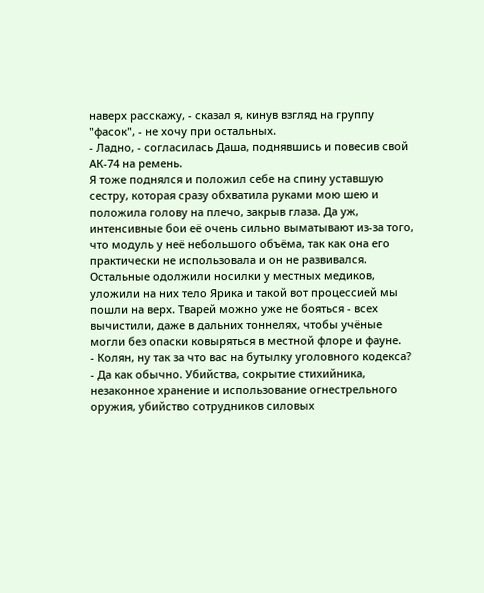наверх расскажу, - сказал я, кинув взгляд на группу "фасок", - не хочу при остальных.
- Ладно, - согласилась Даша, поднявшись и повесив свой АК-74 на ремень.
Я тоже поднялся и положил себе на спину уставшую сестру, которая сразу обхватила руками мою шею и положила голову на плечо, закрыв глаза. Да уж, интенсивные бои её очень сильно выматывают из-за того, что модуль у неё небольшого объёма, так как она его практически не использовала и он не развивался.
Остальные одолжили носилки у местных медиков, уложили на них тело Ярика и такой вот процессией мы пошли на верх. Тварей можно уже не бояться - всех вычистили, даже в дальних тоннелях, чтобы учёные могли без опаски ковыряться в местной флоре и фауне.
- Колян, ну так за что вас на бутылку уголовного кодекса?
- Да как обычно. Убийства, сокрытие стихийника, незаконное хранение и использование огнестрельного оружия, убийство сотрудников силовых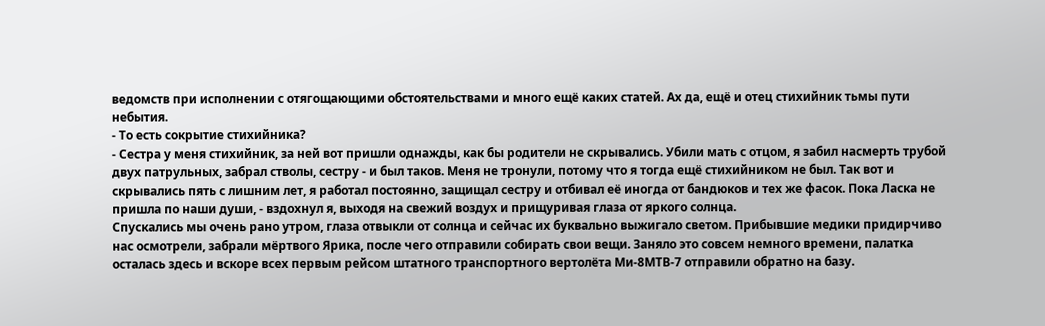ведомств при исполнении с отягощающими обстоятельствами и много ещё каких статей. Ах да, ещё и отец стихийник тьмы пути небытия.
- То есть сокрытие стихийника?
- Сестра у меня стихийник, за ней вот пришли однажды, как бы родители не скрывались. Убили мать с отцом, я забил насмерть трубой двух патрульных, забрал стволы, сестру - и был таков. Меня не тронули, потому что я тогда ещё стихийником не был. Так вот и скрывались пять с лишним лет, я работал постоянно, защищал сестру и отбивал её иногда от бандюков и тех же фасок. Пока Ласка не пришла по наши души, - вздохнул я, выходя на свежий воздух и прищуривая глаза от яркого солнца.
Спускались мы очень рано утром, глаза отвыкли от солнца и сейчас их буквально выжигало светом. Прибывшие медики придирчиво нас осмотрели, забрали мёртвого Ярика, после чего отправили собирать свои вещи. Заняло это совсем немного времени, палатка осталась здесь и вскоре всех первым рейсом штатного транспортного вертолёта Ми-8МТВ-7 отправили обратно на базу.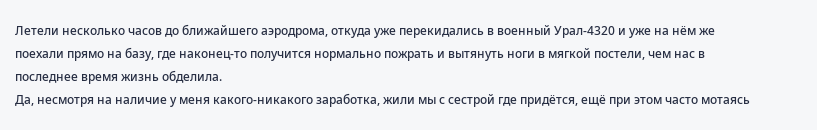Летели несколько часов до ближайшего аэродрома, откуда уже перекидались в военный Урал-4320 и уже на нём же поехали прямо на базу, где наконец-то получится нормально пожрать и вытянуть ноги в мягкой постели, чем нас в последнее время жизнь обделила.
Да, несмотря на наличие у меня какого-никакого заработка, жили мы с сестрой где придётся, ещё при этом часто мотаясь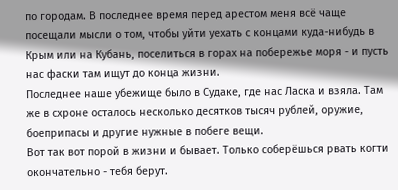по городам. В последнее время перед арестом меня всё чаще посещали мысли о том, чтобы уйти уехать с концами куда-нибудь в Крым или на Кубань, поселиться в горах на побережье моря - и пусть нас фаски там ищут до конца жизни.
Последнее наше убежище было в Судаке, где нас Ласка и взяла. Там же в схроне осталось несколько десятков тысяч рублей, оружие, боеприпасы и другие нужные в побеге вещи.
Вот так вот порой в жизни и бывает. Только соберёшься рвать когти окончательно - тебя берут.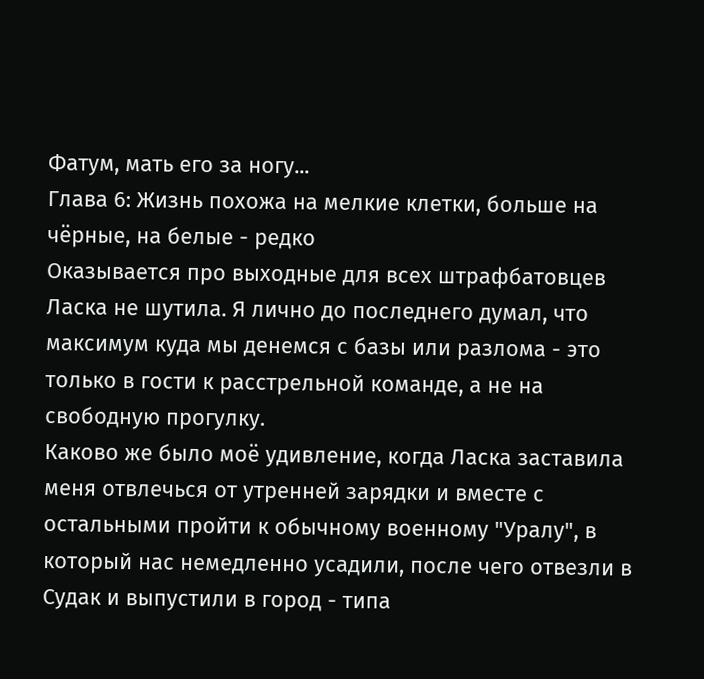Фатум, мать его за ногу...
Глава 6: Жизнь похожа на мелкие клетки, больше на чёрные, на белые - редко
Оказывается про выходные для всех штрафбатовцев Ласка не шутила. Я лично до последнего думал, что максимум куда мы денемся с базы или разлома - это только в гости к расстрельной команде, а не на свободную прогулку.
Каково же было моё удивление, когда Ласка заставила меня отвлечься от утренней зарядки и вместе с остальными пройти к обычному военному "Уралу", в который нас немедленно усадили, после чего отвезли в Судак и выпустили в город - типа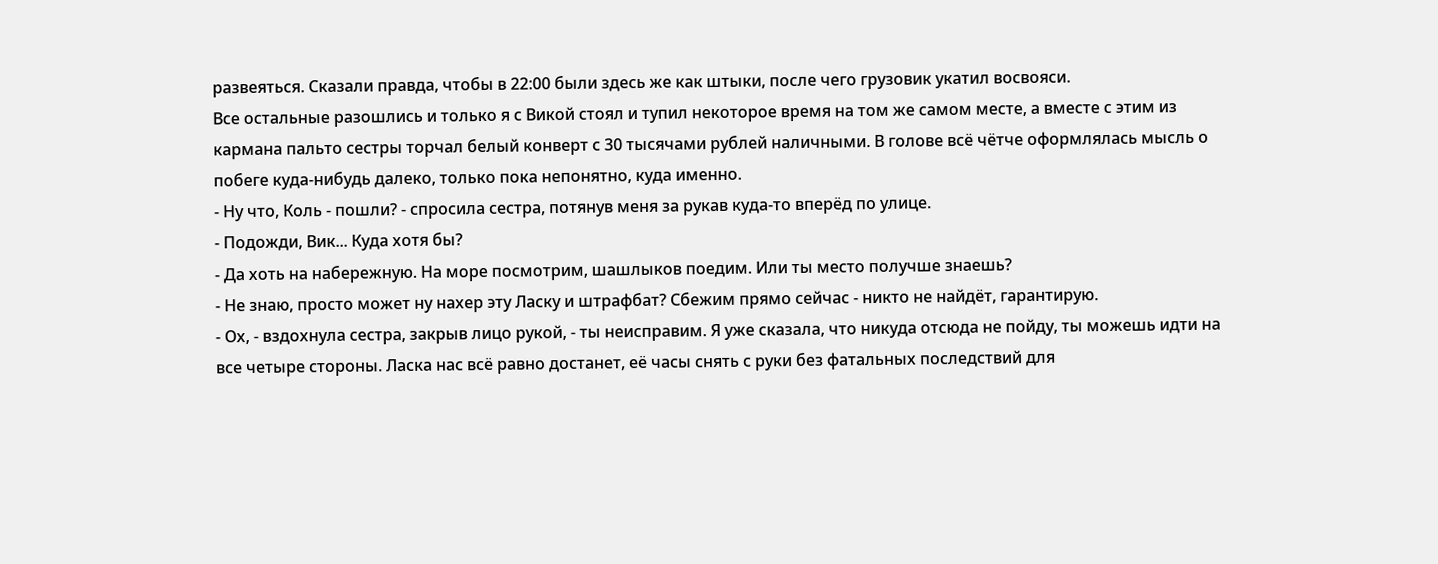развеяться. Сказали правда, чтобы в 22:00 были здесь же как штыки, после чего грузовик укатил восвояси.
Все остальные разошлись и только я с Викой стоял и тупил некоторое время на том же самом месте, а вместе с этим из кармана пальто сестры торчал белый конверт с 30 тысячами рублей наличными. В голове всё чётче оформлялась мысль о побеге куда-нибудь далеко, только пока непонятно, куда именно.
- Ну что, Коль - пошли? - спросила сестра, потянув меня за рукав куда-то вперёд по улице.
- Подожди, Вик... Куда хотя бы?
- Да хоть на набережную. На море посмотрим, шашлыков поедим. Или ты место получше знаешь?
- Не знаю, просто может ну нахер эту Ласку и штрафбат? Сбежим прямо сейчас - никто не найдёт, гарантирую.
- Ох, - вздохнула сестра, закрыв лицо рукой, - ты неисправим. Я уже сказала, что никуда отсюда не пойду, ты можешь идти на все четыре стороны. Ласка нас всё равно достанет, её часы снять с руки без фатальных последствий для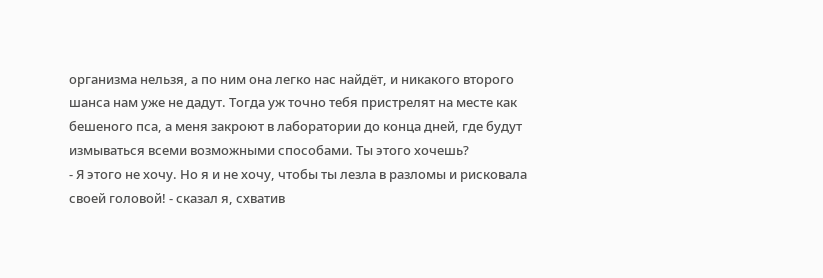организма нельзя, а по ним она легко нас найдёт, и никакого второго шанса нам уже не дадут. Тогда уж точно тебя пристрелят на месте как бешеного пса, а меня закроют в лаборатории до конца дней, где будут измываться всеми возможными способами. Ты этого хочешь?
- Я этого не хочу. Но я и не хочу, чтобы ты лезла в разломы и рисковала своей головой! - сказал я, схватив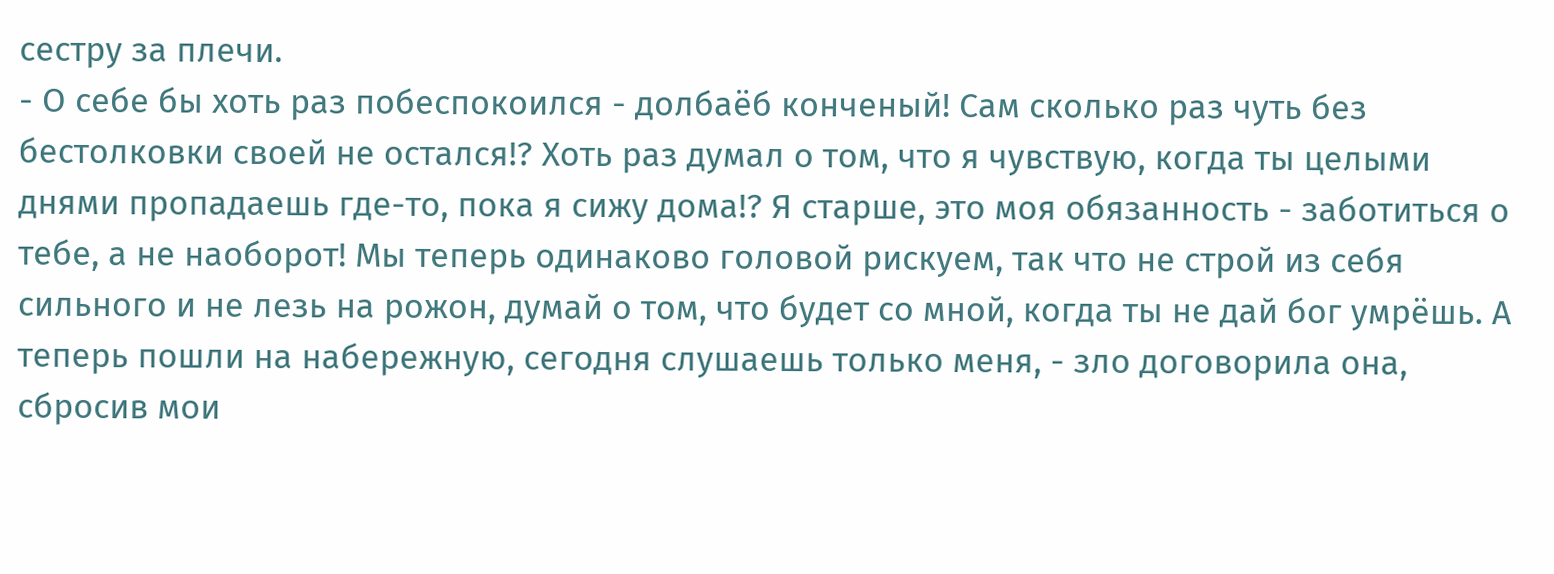сестру за плечи.
- О себе бы хоть раз побеспокоился - долбаёб конченый! Сам сколько раз чуть без бестолковки своей не остался!? Хоть раз думал о том, что я чувствую, когда ты целыми днями пропадаешь где-то, пока я сижу дома!? Я старше, это моя обязанность - заботиться о тебе, а не наоборот! Мы теперь одинаково головой рискуем, так что не строй из себя сильного и не лезь на рожон, думай о том, что будет со мной, когда ты не дай бог умрёшь. А теперь пошли на набережную, сегодня слушаешь только меня, - зло договорила она, сбросив мои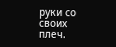руки со своих плеч.